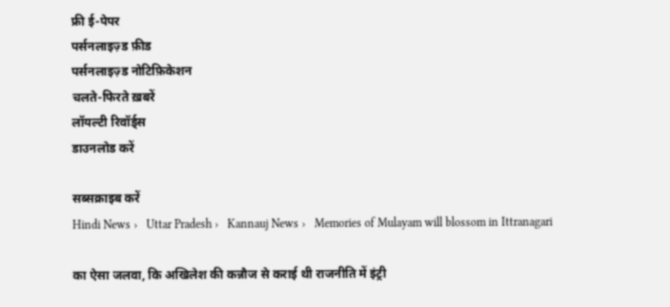फ्री ई-पेपर
पर्सनलाइज़्ड फ़ीड
पर्सनलाइज़्ड नोटिफ़िकेशन
चलते-फिरते ख़बरें
लॉयल्टी रिवॉर्ड्स
डाउनलोड करें

सब्सक्राइब करें
Hindi News ›   Uttar Pradesh ›   Kannauj News ›   Memories of Mulayam will blossom in Ittranagari

का ऐसा जलवा, कि अखिलेश की कन्नौज से कराई थी राजनीति में इंट्री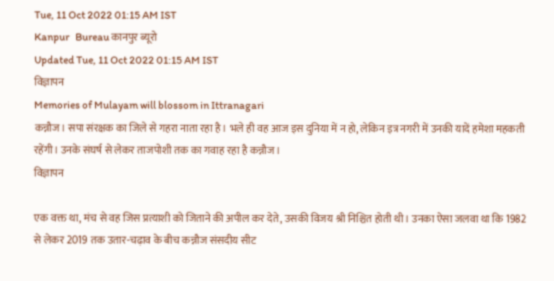Tue, 11 Oct 2022 01:15 AM IST
Kanpur   Bureau कानपुर ब्यूरो
Updated Tue, 11 Oct 2022 01:15 AM IST
विज्ञापन
Memories of Mulayam will blossom in Ittranagari
कन्नौज। सपा संरक्षक का जिले से गहरा नाता रहा है। भले ही वह आज इस दुनिया में न हो, लेकिन इत्र नगरी में उनकी यादें हमेशा महकती रहेंगी। उनके संघर्ष से लेकर ताजपोशी तक का गवाह रहा है कन्नौज।
विज्ञापन

एक वक्त था, मंच से वह जिस प्रत्याशी को जिताने की अपील कर देते, उसकी विजय श्री निश्चित होती थी। उनका ऐसा जलवा था कि 1982 से लेकर 2019 तक उतार-चढ़ाव के बीच कन्नौज संसदीय सीट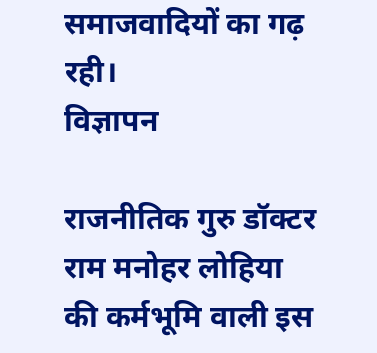समाजवादियों का गढ़ रही।
विज्ञापन

राजनीतिक गुरु डॉक्टर राम मनोहर लोहिया की कर्मभूमि वाली इस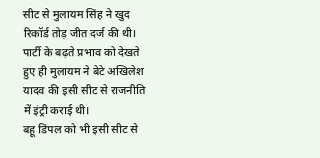सीट से मुलायम सिंह ने खुद रिकॉर्ड तोड़ जीत दर्ज की थी।
पार्टी के बढ़ते प्रभाव को देखते हुए ही मुलायम ने बेटे अखिलेश यादव की इसी सीट से राजनीति में इंट्री कराई थी।
बहू डिंपल को भी इसी सीट से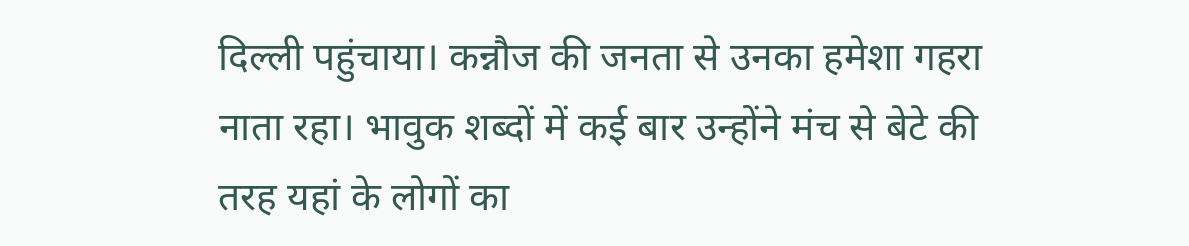दिल्ली पहुंचाया। कन्नौज की जनता से उनका हमेशा गहरा नाता रहा। भावुक शब्दों में कई बार उन्होंने मंच से बेटे की तरह यहां के लोगों का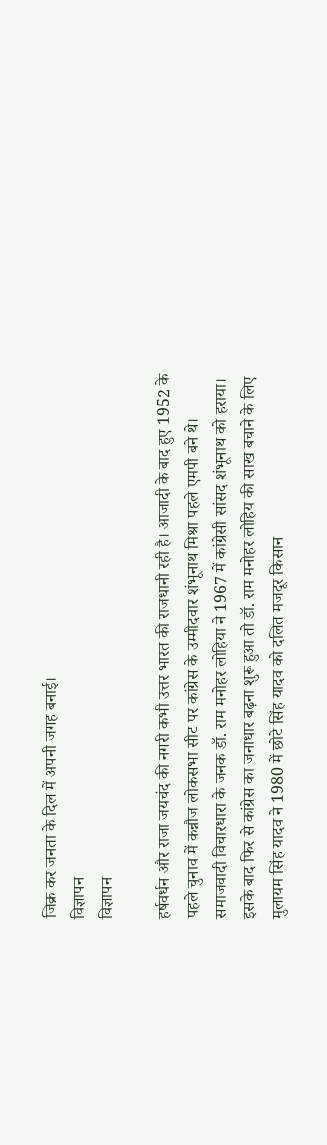जिक्र कर जनता के दिल में अपनी जगह बनाई।
विज्ञापन
विज्ञापन

हर्षवर्धन और राजा जयचंद की नगरी कभी उत्तर भारत की राजधानी रही है। आजादी के बाद हुए 1952 के पहले चुनाव में कन्नौज लोकसभा सीट पर कांग्रेस के उम्मीदवार शंभूनाथ मिश्रा पहले एमपी बने थे।
समाजवादी विचारधारा के जनक डॉ. राम मनोहर लोहिया ने 1967 में कांग्रेसी सांसद शंभूनाथ को हराया। इसके बाद फिर से कांग्रेस का जनाधार बढ़ना शुरू हुआ तो डॉ. राम मनोहर लोहिय की साख बचाने के लिए मुलायम सिंह यादव ने 1980 में छोटे सिंह यादव को दलित मजदूर किसान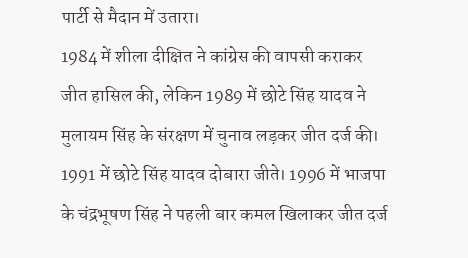पार्टी से मैदान में उतारा।
1984 में शीला दीक्षित ने कांग्रेस की वापसी कराकर जीत हासिल की, लेकिन 1989 में छोटे सिंह यादव ने मुलायम सिंह के संरक्षण में चुनाव लड़कर जीत दर्ज की। 1991 में छोटे सिंह यादव दोबारा जीते। 1996 में भाजपा के चंद्रभूषण सिंह ने पहली बार कमल खिलाकर जीत दर्ज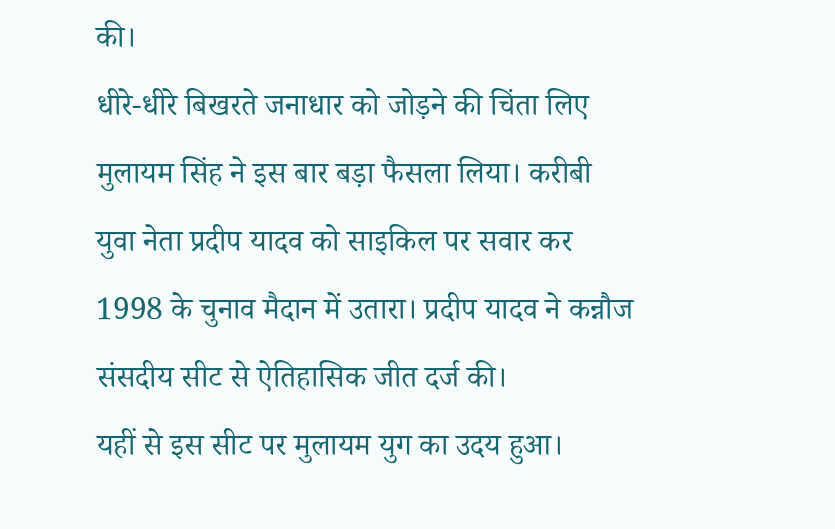की।
धीरे-धीरे बिखरते जनाधार को जोड़ने की चिंता लिए मुलायम सिंह ने इस बार बड़ा फैसला लिया। करीबी युवा नेता प्रदीप यादव को साइकिल पर सवार कर 1998 के चुनाव मैदान में उतारा। प्रदीप यादव ने कन्नौज संसदीय सीट से ऐतिहासिक जीत दर्ज की।
यहीं से इस सीट पर मुलायम युग का उदय हुआ।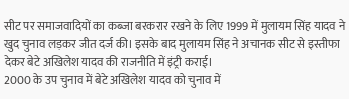सीट पर समाजवादियों का कब्जा बरकरार रखने के लिए 1999 में मुलायम सिंह यादव ने खुद चुनाव लड़कर जीत दर्ज की। इसके बाद मुलायम सिंह ने अचानक सीट से इस्तीफा देकर बेटे अखिलेश यादव की राजनीति में इंट्री कराई।
2000 के उप चुनाव में बेटे अखिलेश यादव को चुनाव में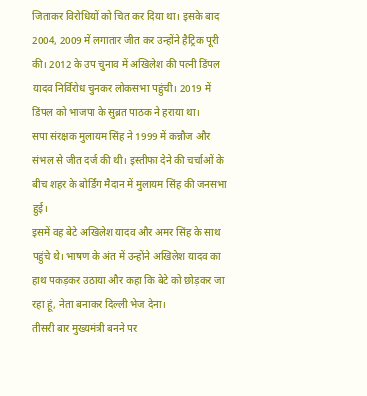जिताकर विरोधियों को चित कर दिया था। इसके बाद 2004, 2009 में लगातार जीत कर उन्होंने हैट्रिक पूरी की। 2012 के उप चुनाव में अखिलेश की पत्नी डिंपल यादव निर्विरोध चुनकर लोकसभा पहुंची। 2019 में डिंपल को भाजपा के सुब्रत पाठक ने हराया था।
सपा संरक्षक मुलायम सिंह ने 1999 में कन्नौज और संभल से जीत दर्ज की थी। इस्तीफा देने की चर्चाओं के बीच शहर के बोर्डिंग मैदान में मुलायम सिंह की जनसभा हुई।
इसमें वह बेटे अखिलेश यादव और अमर सिंह के साथ पहुंचे थे। भाषण के अंत में उन्होंने अखिलेश यादव का हाथ पकड़कर उठाया और कहा कि बेटे को छोड़कर जा रहा हूं, नेता बनाकर दिल्ली भेज देना।
तीसरी बार मुख्यमंत्री बनने पर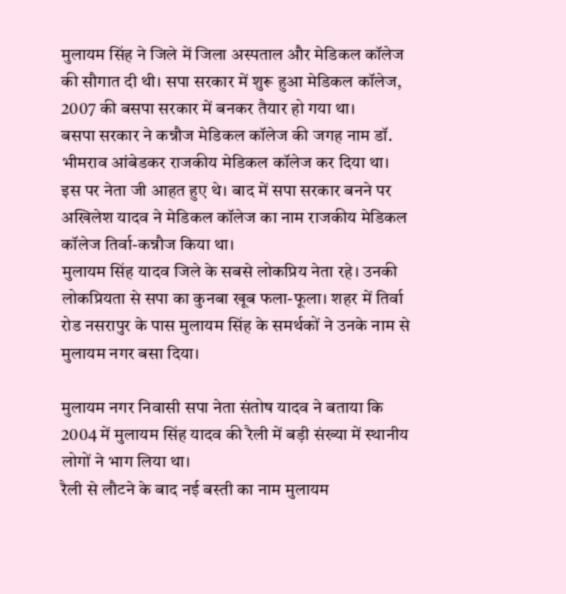मुलायम सिंह ने जिले में जिला अस्पताल और मेडिकल कॉलेज की सौगात दी थी। सपा सरकार में शुरू हुआ मेडिकल कॉलेज, 2007 की बसपा सरकार में बनकर तैयार हो गया था।
बसपा सरकार ने कन्नौज मेडिकल कॉलेज की जगह नाम डॉ. भीमराव आंबेडकर राजकीय मेडिकल कॉलेज कर दिया था।
इस पर नेता जी आहत हुए थे। बाद में सपा सरकार बनने पर अखिलेश यादव ने मेडिकल कॉलेज का नाम राजकीय मेडिकल कॉलेज तिर्वा-कन्नौज किया था।
मुलायम सिंह यादव जिले के सबसे लोकप्रिय नेता रहे। उनकी लोकप्रियता से सपा का कुनबा खूब फला-फूला। शहर में तिर्वा रोड नसरापुर के पास मुलायम सिंह के समर्थकों ने उनके नाम से मुलायम नगर बसा दिया।

मुलायम नगर निवासी सपा नेता संतोष यादव ने बताया कि 2004 में मुलायम सिंह यादव की रैली में बड़ी संख्या में स्थानीय लोगों ने भाग लिया था।
रैली से लौटने के बाद नई बस्ती का नाम मुलायम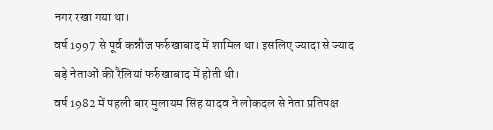नगर रखा गया था।
वर्ष 1997 से पूर्व कन्नौज फर्रुखाबाद में शामिल था। इसलिए ज्यादा से ज्याद बड़े नेताओं की रैलियां फर्रुखाबाद में होती थी।
वर्ष 1982 में पहली बार मुलायम सिंह यादव ने लोकदल से नेता प्रतिपक्ष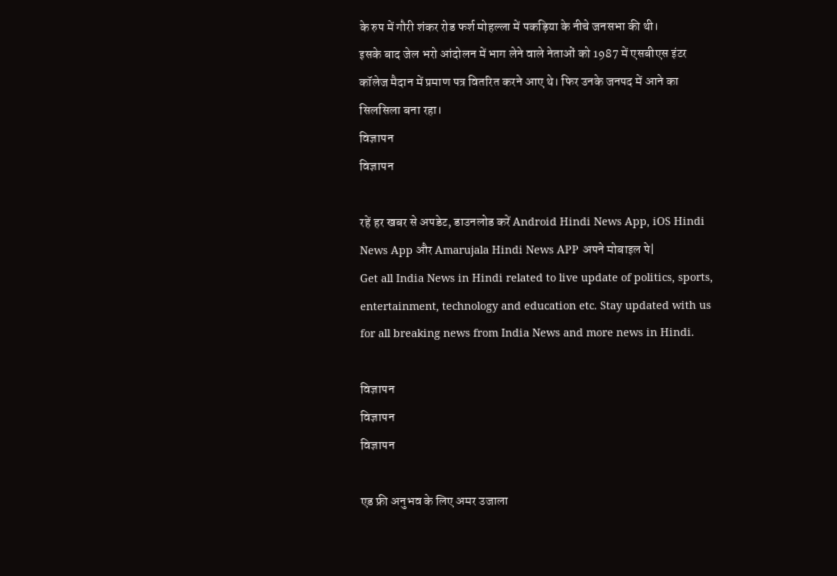के रुप में गौरी शंकर रोड फर्श मोहल्ला में पकड़िया के नीचे जनसभा की थी।
इसके बाद जेल भरो आंदोलन में भाग लेने वाले नेताओं को 1987 में एसबीएस इंटर कॉलेज मैदान में प्रमाण पत्र वितरित करने आए थे। फिर उनके जनपद में आने का सिलसिला बना रहा।
विज्ञापन
विज्ञापन

रहें हर खबर से अपडेट, डाउनलोड करें Android Hindi News App, iOS Hindi News App और Amarujala Hindi News APP अपने मोबाइल पे|
Get all India News in Hindi related to live update of politics, sports, entertainment, technology and education etc. Stay updated with us for all breaking news from India News and more news in Hindi.

विज्ञापन
विज्ञापन
विज्ञापन

एड फ्री अनुभव के लिए अमर उजाला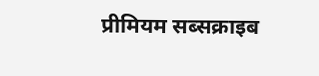प्रीमियम सब्सक्राइब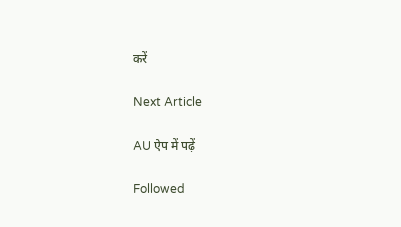करें

Next Article

AU ऐप में पढ़ें

Followed